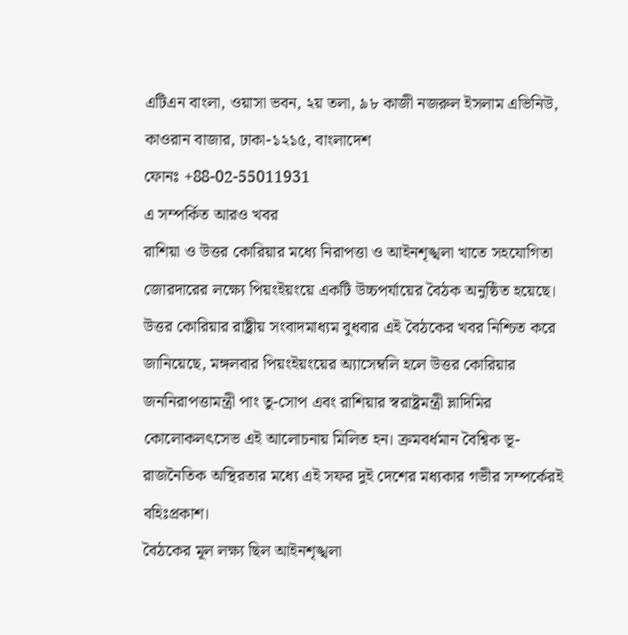এটিএন বাংলা, ওয়াসা ভবন, ২য় তলা, ৯৮ কাজী নজরুল ইসলাম এভিনিউ, কাওরান বাজার, ঢাকা-১২১৫, বাংলাদেশ
ফোনঃ +88-02-55011931
এ সম্পর্কিত আরও খবর
রাশিয়া ও উত্তর কোরিয়ার মধ্যে নিরাপত্তা ও আইনশৃঙ্খলা খাতে সহযোগিতা জোরদারের লক্ষ্যে পিয়ংইয়ংয়ে একটি উচ্চপর্যায়ের বৈঠক অনুষ্ঠিত হয়েছে। উত্তর কোরিয়ার রাষ্ট্রীয় সংবাদমাধ্যম বুধবার এই বৈঠকের খবর নিশ্চিত করে জানিয়েছে, মঙ্গলবার পিয়ংইয়ংয়ের অ্যাসেম্বলি হলে উত্তর কোরিয়ার জননিরাপত্তামন্ত্রী পাং তু-সোপ এবং রাশিয়ার স্বরাষ্ট্রমন্ত্রী ভ্লাদিমির কোলোকলৎসেভ এই আলোচনায় মিলিত হন। ক্রমবর্ধমান বৈশ্বিক ভূ-রাজনৈতিক অস্থিরতার মধ্যে এই সফর দুই দেশের মধ্যকার গভীর সম্পর্কেরই বহিঃপ্রকাশ।
বৈঠকের মূল লক্ষ্য ছিল আইনশৃঙ্খলা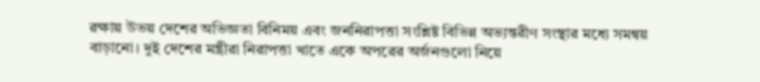রক্ষায় উভয় দেশের অভিজ্ঞতা বিনিময় এবং জননিরাপত্তা সংশ্লিষ্ট বিভিন্ন অভ্যন্তরীণ সংস্থার মধ্যে সমন্বয় বাড়ানো। দুই দেশের মন্ত্রীরা নিরাপত্তা খাতে একে অপরের অর্জনগুলো নিয়ে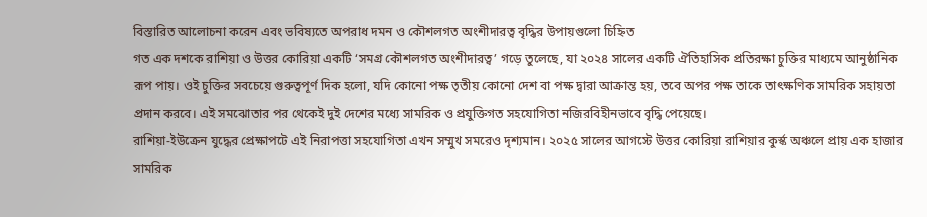বিস্তারিত আলোচনা করেন এবং ভবিষ্যতে অপরাধ দমন ও কৌশলগত অংশীদারত্ব বৃদ্ধির উপায়গুলো চিহ্নিত
গত এক দশকে রাশিয়া ও উত্তর কোরিয়া একটি ‘সমগ্র কৌশলগত অংশীদারত্ব’ গড়ে তুলেছে, যা ২০২৪ সালের একটি ঐতিহাসিক প্রতিরক্ষা চুক্তির মাধ্যমে আনুষ্ঠানিক রূপ পায়। ওই চুক্তির সবচেয়ে গুরুত্বপূর্ণ দিক হলো, যদি কোনো পক্ষ তৃতীয় কোনো দেশ বা পক্ষ দ্বারা আক্রান্ত হয়, তবে অপর পক্ষ তাকে তাৎক্ষণিক সামরিক সহায়তা প্রদান করবে। এই সমঝোতার পর থেকেই দুই দেশের মধ্যে সামরিক ও প্রযুক্তিগত সহযোগিতা নজিরবিহীনভাবে বৃদ্ধি পেয়েছে।
রাশিয়া-ইউক্রেন যুদ্ধের প্রেক্ষাপটে এই নিরাপত্তা সহযোগিতা এখন সম্মুখ সমরেও দৃশ্যমান। ২০২৫ সালের আগস্টে উত্তর কোরিয়া রাশিয়ার কুর্স্ক অঞ্চলে প্রায় এক হাজার সামরিক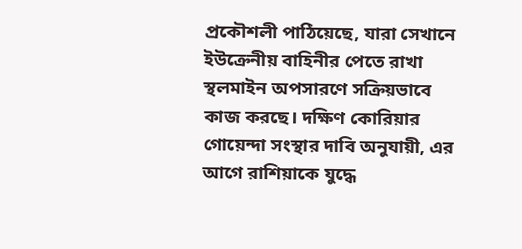প্রকৌশলী পাঠিয়েছে, যারা সেখানে ইউক্রেনীয় বাহিনীর পেতে রাখা স্থলমাইন অপসারণে সক্রিয়ভাবে কাজ করছে। দক্ষিণ কোরিয়ার গোয়েন্দা সংস্থার দাবি অনুযায়ী, এর আগে রাশিয়াকে যুদ্ধে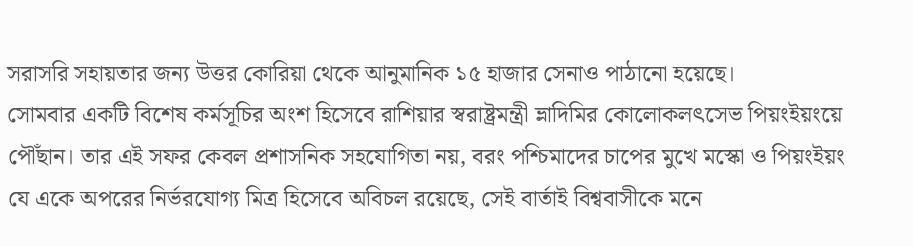সরাসরি সহায়তার জন্য উত্তর কোরিয়া থেকে আনুমানিক ১৫ হাজার সেনাও পাঠানো হয়েছে।
সোমবার একটি বিশেষ কর্মসূচির অংশ হিসেবে রাশিয়ার স্বরাষ্ট্রমন্ত্রী ভ্লাদিমির কোলোকলৎসেভ পিয়ংইয়ংয়ে পৌঁছান। তার এই সফর কেবল প্রশাসনিক সহযোগিতা নয়, বরং পশ্চিমাদের চাপের মুখে মস্কো ও পিয়ংইয়ং যে একে অপরের নির্ভরযোগ্য মিত্র হিসেবে অবিচল রয়েছে, সেই বার্তাই বিশ্ববাসীকে মনে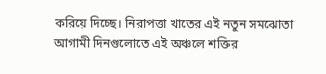করিয়ে দিচ্ছে। নিরাপত্তা খাতের এই নতুন সমঝোতা আগামী দিনগুলোতে এই অঞ্চলে শক্তির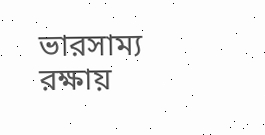ভারসাম্য রক্ষায়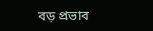বড় প্রভাব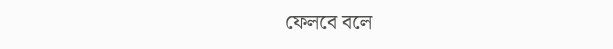ফেলবে বলে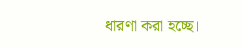ধারণা করা হচ্ছে।